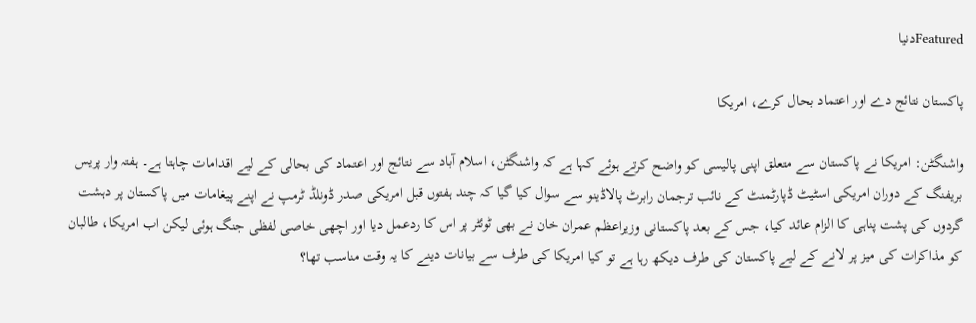Featuredدنیا

پاکستان نتائج دے اور اعتماد بحال کرے، امریکا

واشنگٹن: امریکا نے پاکستان سے متعلق اپنی پالیسی کو واضح کرتے ہوئے کہا ہے کہ واشنگٹن، اسلام آباد سے نتائج اور اعتماد کی بحالی کے لیے اقدامات چاہتا ہے۔ ہفتہ وار پریس بریفنگ کے دوران امریکی اسٹیٹ ڈپارٹمنٹ کے نائب ترجمان رابرٹ پالاڈینو سے سوال کیا گیا کہ چند ہفتوں قبل امریکی صدر ڈونلڈ ٹرمپ نے اپنے پیغامات میں پاکستان پر دہشت گردوں کی پشت پناہی کا الزام عائد کیا، جس کے بعد پاکستانی وزیراعظم عمران خان نے بھی ٹوئٹر پر اس کا ردعمل دیا اور اچھی خاصی لفظی جنگ ہوئی لیکن اب امریکا، طالبان کو مذاکرات کی میز پر لانے کے لیے پاکستان کی طرف دیکھ رہا ہے تو کیا امریکا کی طرف سے بیانات دینے کا یہ وقت مناسب تھا؟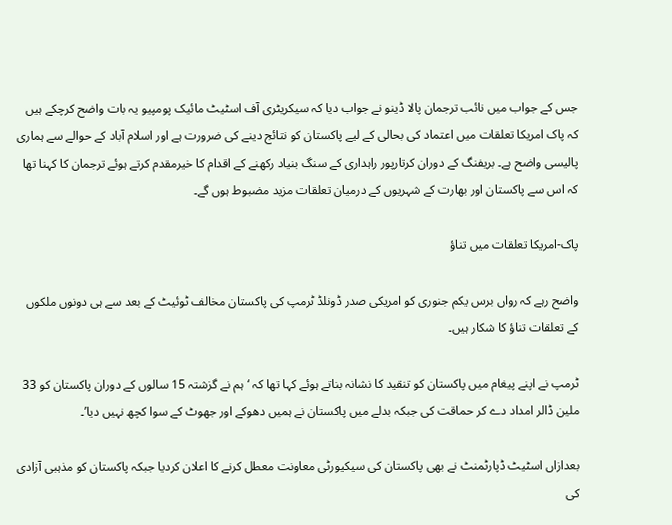جس کے جواب میں نائب ترجمان پالا ڈینو نے جواب دیا کہ سیکریٹری آف اسٹیٹ مائیک پومپیو یہ بات واضح کرچکے ہیں کہ پاک امریکا تعلقات میں اعتماد کی بحالی کے لیے پاکستان کو نتائج دینے کی ضرورت ہے اور اسلام آباد کے حوالے سے ہماری پالیسی واضح ہے۔ بریفنگ کے دوران کرتارپور راہداری کے سنگ بنیاد رکھنے کے اقدام کا خیرمقدم کرتے ہوئے ترجمان کا کہنا تھا کہ اس سے پاکستان اور بھارت کے شہریوں کے درمیان تعلقات مزید مضبوط ہوں گے۔

پاک-امریکا تعلقات میں تناؤ

واضح رہے کہ رواں برس یکم جنوری کو امریکی صدر ڈونلڈ ٹرمپ کی پاکستان مخالف ٹوئیٹ کے بعد سے ہی دونوں ملکوں کے تعلقات تناؤ کا شکار ہیں۔

ٹرمپ نے اپنے پیغام میں پاکستان کو تنقید کا نشانہ بناتے ہوئے کہا تھا کہ ‘ہم نے گزشتہ 15 سالوں کے دوران پاکستان کو 33 ملین ڈالر امداد دے کر حماقت کی جبکہ بدلے میں پاکستان نے ہمیں دھوکے اور جھوٹ کے سوا کچھ نہیں دیا’۔

بعدازاں اسٹیٹ ڈپارٹمنٹ نے بھی پاکستان کی سیکیورٹی معاونت معطل کرنے کا اعلان کردیا جبکہ پاکستان کو مذہبی آزادی کی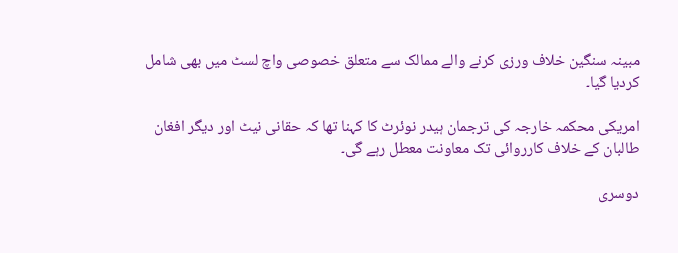مبینہ سنگین خلاف ورزی کرنے والے ممالک سے متعلق خصوصی واچ لسٹ میں بھی شامل کردیا گیا۔

امریکی محکمہ خارجہ کی ترجمان ہیدر نوئرٹ کا کہنا تھا کہ حقانی نیٹ اور دیگر افغان طالبان کے خلاف کارروائی تک معاونت معطل رہے گی۔

دوسری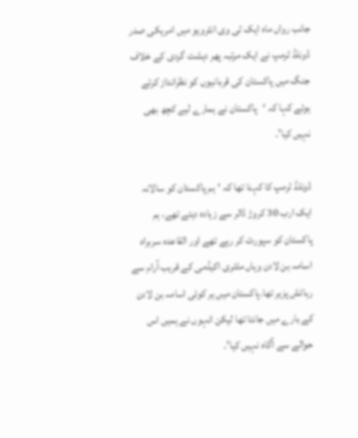جانب رواں ماہ ایک ٹی وی انٹرویو میں امریکی صدر ڈونلڈ ٹرمپ نے ایک مرتبہ پھر دہشت گردی کے خلاف جنگ میں پاکستان کی قربانیوں کو نظرانداز کرتے ہوئے کہا کہ ‘پاکستان نے ہمارے لیے کچھ بھی نہیں کیا’۔

ڈونلڈ ٹرمپ کا کہنا تھا کہ ‘ہم پاکستان کو سالانہ ایک ارب 30 کروڑ ڈالر سے زیادہ دیتے تھے، ہم پاکستان کو سپورٹ کر رہے تھے اور القاعدہ سربراہ اسامہ بن لادن وہاں ملٹری اکیڈمی کے قریب آرام سے رہائش پزیر تھا۔پاکستان میں ہر کوئی اسامہ بن لادن کے بارے میں جانتا تھا لیکن انہوں نے ہمیں اس حوالے سے آگاہ نہیں کیا’۔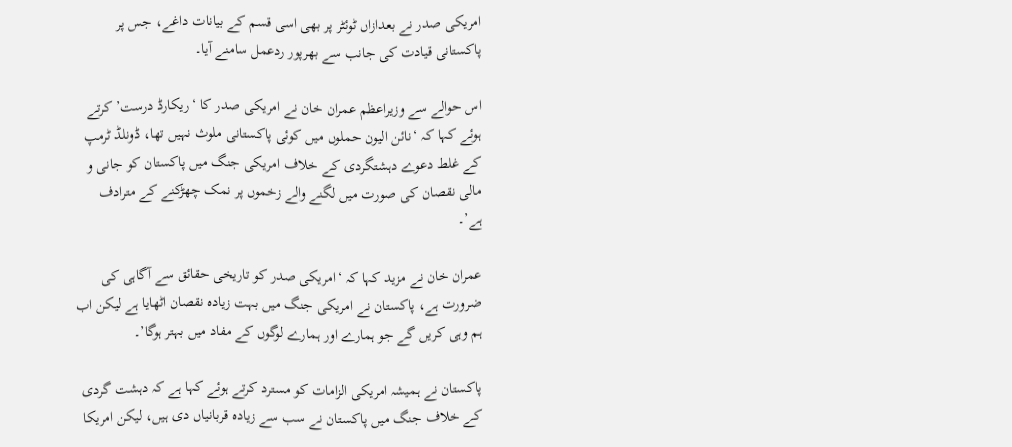امریکی صدر نے بعدازاں ٹوئٹر پر بھی اسی قسم کے بیانات داغے، جس پر پاکستانی قیادت کی جانب سے بھرپور ردعمل سامنے آیا۔

اس حوالے سے وزیراعظم عمران خان نے امریکی صدر کا ‘ریکارڈ درست’ کرتے ہوئے کہا کہ ‘نائن الیون حملوں میں کوئی پاکستانی ملوث نہیں تھا، ڈونلڈ ٹرمپ کے غلط دعوے دہشتگردی کے خلاف امریکی جنگ میں پاکستان کو جانی و مالی نقصان کی صورت میں لگنے والے زخموں پر نمک چھڑکنے کے مترادف ہے’۔

عمران خان نے مزید کہا کہ ‘امریکی صدر کو تاریخی حقائق سے آگاہی کی ضرورت ہے، پاکستان نے امریکی جنگ میں بہت زیادہ نقصان اٹھایا ہے لیکن اب ہم وہی کریں گے جو ہمارے اور ہمارے لوگوں کے مفاد میں بہتر ہوگا’۔

پاکستان نے ہمیشہ امریکی الزامات کو مسترد کرتے ہوئے کہا ہے کہ دہشت گردی کے خلاف جنگ میں پاکستان نے سب سے زیادہ قربانیاں دی ہیں، لیکن امریکا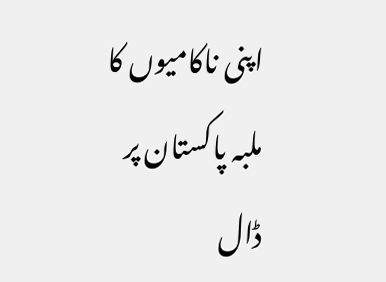اپنی ناکامیوں کا ملبہ پاکستان پر ڈال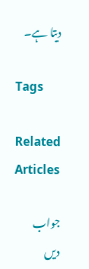دیتا ہے۔

Tags

Related Articles

جواب دیں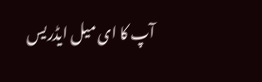آپ کا ای میل ایڈریس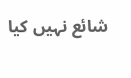شائع نہیں کیا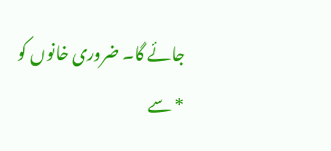جائے گا۔ ضروری خانوں کو * سے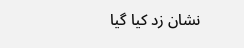نشان زد کیا گیا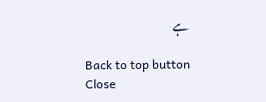ہے

Back to top button
Close